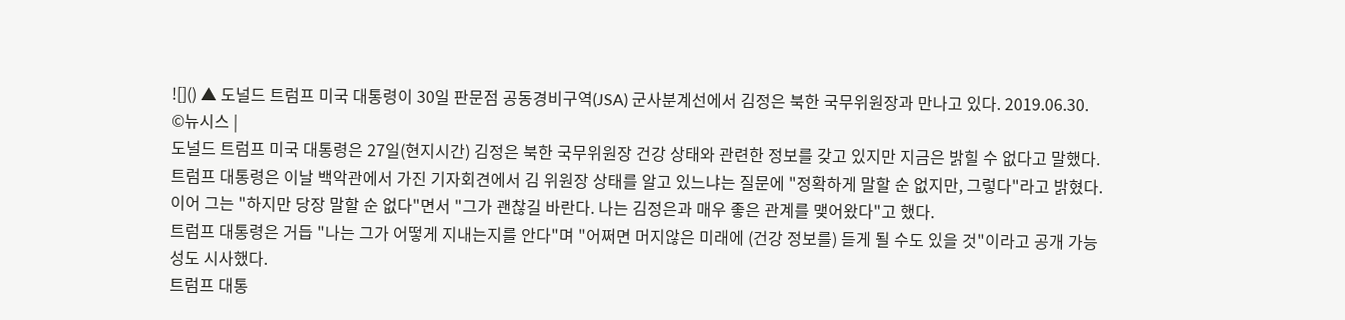![]() ▲ 도널드 트럼프 미국 대통령이 30일 판문점 공동경비구역(JSA) 군사분계선에서 김정은 북한 국무위원장과 만나고 있다. 2019.06.30. ©뉴시스 |
도널드 트럼프 미국 대통령은 27일(현지시간) 김정은 북한 국무위원장 건강 상태와 관련한 정보를 갖고 있지만 지금은 밝힐 수 없다고 말했다. 트럼프 대통령은 이날 백악관에서 가진 기자회견에서 김 위원장 상태를 알고 있느냐는 질문에 "정확하게 말할 순 없지만, 그렇다"라고 밝혔다.
이어 그는 "하지만 당장 말할 순 없다"면서 "그가 괜찮길 바란다. 나는 김정은과 매우 좋은 관계를 맺어왔다"고 했다.
트럼프 대통령은 거듭 "나는 그가 어떻게 지내는지를 안다"며 "어쩌면 머지않은 미래에 (건강 정보를) 듣게 될 수도 있을 것"이라고 공개 가능성도 시사했다.
트럼프 대통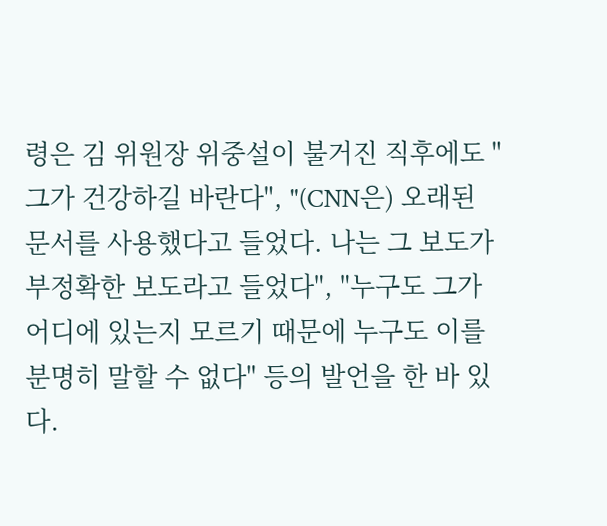령은 김 위원장 위중설이 불거진 직후에도 "그가 건강하길 바란다", "(CNN은) 오래된 문서를 사용했다고 들었다. 나는 그 보도가 부정확한 보도라고 들었다", "누구도 그가 어디에 있는지 모르기 때문에 누구도 이를 분명히 말할 수 없다" 등의 발언을 한 바 있다.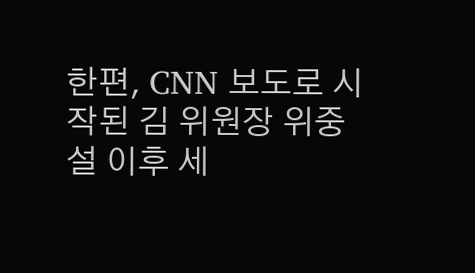한편, CNN 보도로 시작된 김 위원장 위중설 이후 세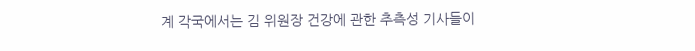계 각국에서는 김 위원장 건강에 관한 추측성 기사들이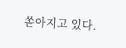쏟아지고 있다.